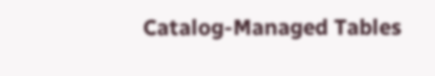Catalog-Managed Tables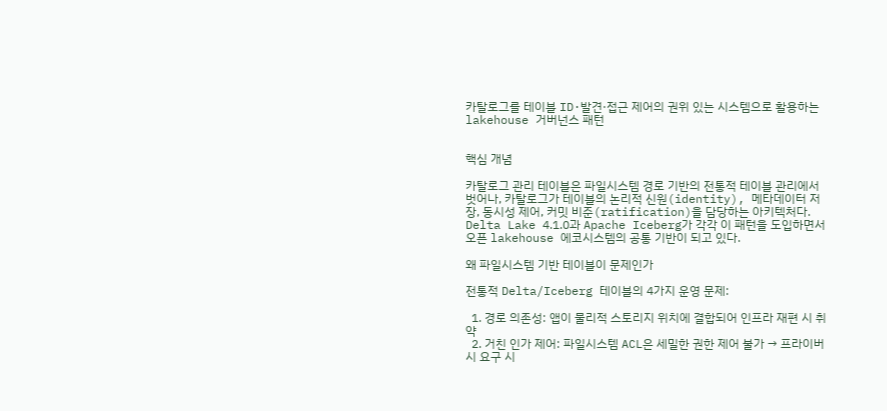카탈로그를 테이블 ID·발견·접근 제어의 권위 있는 시스템으로 활용하는 lakehouse 거버넌스 패턴


핵심 개념

카탈로그 관리 테이블은 파일시스템 경로 기반의 전통적 테이블 관리에서 벗어나, 카탈로그가 테이블의 논리적 신원(identity), 메타데이터 저장, 동시성 제어, 커밋 비준(ratification)을 담당하는 아키텍처다. Delta Lake 4.1.0과 Apache Iceberg가 각각 이 패턴을 도입하면서 오픈 lakehouse 에코시스템의 공통 기반이 되고 있다.

왜 파일시스템 기반 테이블이 문제인가

전통적 Delta/Iceberg 테이블의 4가지 운영 문제:

  1. 경로 의존성: 앱이 물리적 스토리지 위치에 결합되어 인프라 재편 시 취약
  2. 거친 인가 제어: 파일시스템 ACL은 세밀한 권한 제어 불가 → 프라이버시 요구 시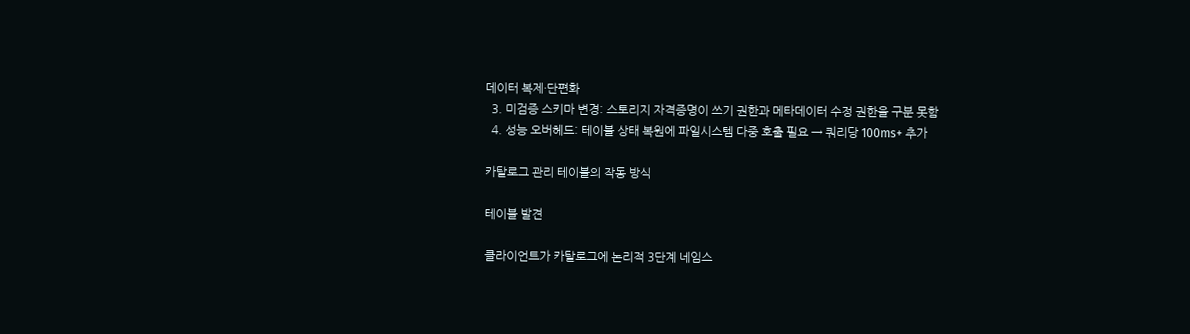데이터 복제·단편화
  3. 미검증 스키마 변경: 스토리지 자격증명이 쓰기 권한과 메타데이터 수정 권한을 구분 못함
  4. 성능 오버헤드: 테이블 상태 복원에 파일시스템 다중 호출 필요 → 쿼리당 100ms+ 추가

카탈로그 관리 테이블의 작동 방식

테이블 발견

클라이언트가 카탈로그에 논리적 3단계 네임스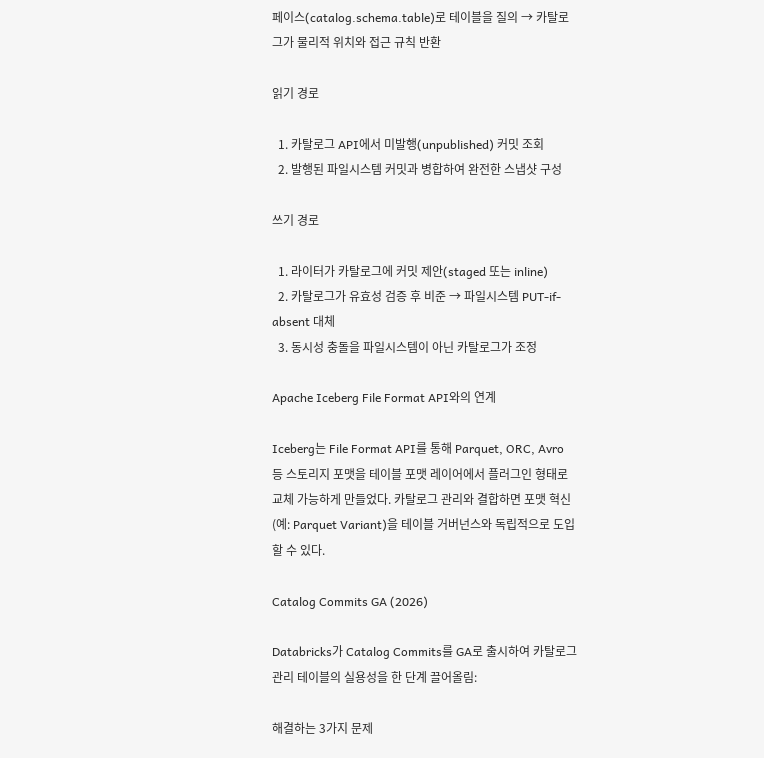페이스(catalog.schema.table)로 테이블을 질의 → 카탈로그가 물리적 위치와 접근 규칙 반환

읽기 경로

  1. 카탈로그 API에서 미발행(unpublished) 커밋 조회
  2. 발행된 파일시스템 커밋과 병합하여 완전한 스냅샷 구성

쓰기 경로

  1. 라이터가 카탈로그에 커밋 제안(staged 또는 inline)
  2. 카탈로그가 유효성 검증 후 비준 → 파일시스템 PUT-if-absent 대체
  3. 동시성 충돌을 파일시스템이 아닌 카탈로그가 조정

Apache Iceberg File Format API와의 연계

Iceberg는 File Format API를 통해 Parquet, ORC, Avro 등 스토리지 포맷을 테이블 포맷 레이어에서 플러그인 형태로 교체 가능하게 만들었다. 카탈로그 관리와 결합하면 포맷 혁신(예: Parquet Variant)을 테이블 거버넌스와 독립적으로 도입할 수 있다.

Catalog Commits GA (2026)

Databricks가 Catalog Commits를 GA로 출시하여 카탈로그 관리 테이블의 실용성을 한 단계 끌어올림:

해결하는 3가지 문제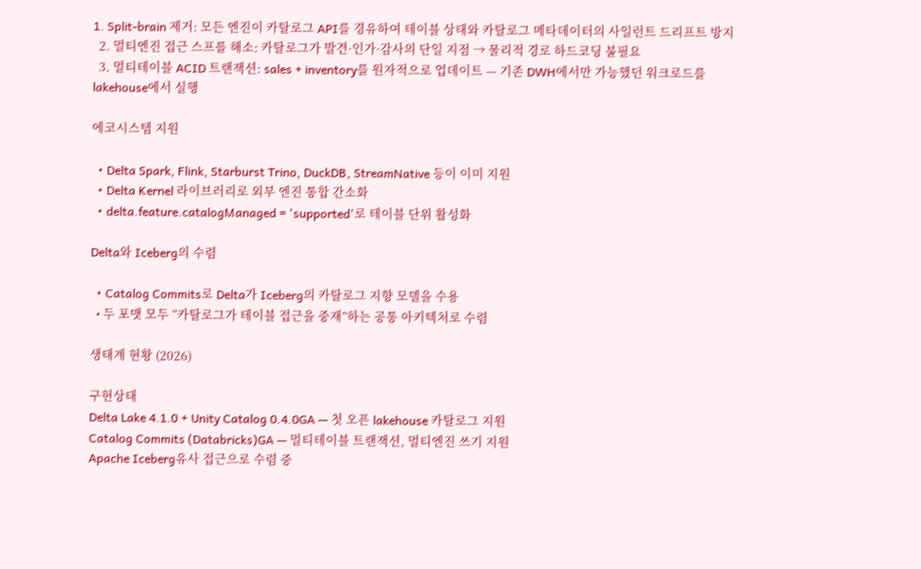1. Split-brain 제거: 모든 엔진이 카탈로그 API를 경유하여 테이블 상태와 카탈로그 메타데이터의 사일런트 드리프트 방지
  2. 멀티엔진 접근 스프롤 해소: 카탈로그가 발견·인가·감사의 단일 지점 → 물리적 경로 하드코딩 불필요
  3. 멀티테이블 ACID 트랜잭션: sales + inventory를 원자적으로 업데이트 — 기존 DWH에서만 가능했던 워크로드를 lakehouse에서 실행

에코시스템 지원

  • Delta Spark, Flink, Starburst Trino, DuckDB, StreamNative 등이 이미 지원
  • Delta Kernel 라이브러리로 외부 엔진 통합 간소화
  • delta.feature.catalogManaged = 'supported'로 테이블 단위 활성화

Delta와 Iceberg의 수렴

  • Catalog Commits로 Delta가 Iceberg의 카탈로그 지향 모델을 수용
  • 두 포맷 모두 “카탈로그가 테이블 접근을 중재”하는 공통 아키텍처로 수렴

생태계 현황 (2026)

구현상태
Delta Lake 4.1.0 + Unity Catalog 0.4.0GA — 첫 오픈 lakehouse 카탈로그 지원
Catalog Commits (Databricks)GA — 멀티테이블 트랜잭션, 멀티엔진 쓰기 지원
Apache Iceberg유사 접근으로 수렴 중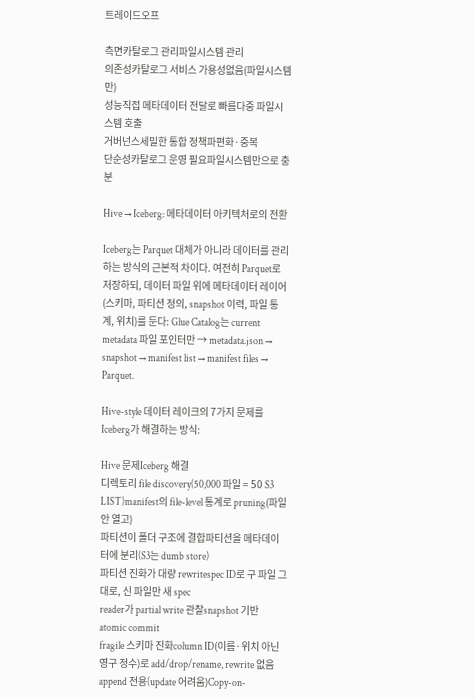트레이드오프

측면카탈로그 관리파일시스템 관리
의존성카탈로그 서비스 가용성없음(파일시스템만)
성능직접 메타데이터 전달로 빠름다중 파일시스템 호출
거버넌스세밀한 통합 정책파편화·중복
단순성카탈로그 운영 필요파일시스템만으로 충분

Hive → Iceberg: 메타데이터 아키텍처로의 전환

Iceberg는 Parquet 대체가 아니라 데이터를 관리하는 방식의 근본적 차이다. 여전히 Parquet로 저장하되, 데이터 파일 위에 메타데이터 레이어(스키마, 파티션 정의, snapshot 이력, 파일 통계, 위치)를 둔다: Glue Catalog는 current metadata 파일 포인터만 → metadata.json → snapshot → manifest list → manifest files → Parquet.

Hive-style 데이터 레이크의 7가지 문제를 Iceberg가 해결하는 방식:

Hive 문제Iceberg 해결
디렉토리 file discovery(50,000 파일 = 50 S3 LIST)manifest의 file-level 통계로 pruning(파일 안 열고)
파티션이 폴더 구조에 결합파티션을 메타데이터에 분리(S3는 dumb store)
파티션 진화가 대량 rewritespec ID로 구 파일 그대로, 신 파일만 새 spec
reader가 partial write 관찰snapshot 기반 atomic commit
fragile 스키마 진화column ID(이름·위치 아닌 영구 정수)로 add/drop/rename, rewrite 없음
append 전용(update 어려움)Copy-on-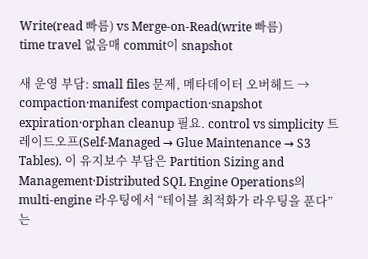Write(read 빠름) vs Merge-on-Read(write 빠름)
time travel 없음매 commit이 snapshot

새 운영 부담: small files 문제, 메타데이터 오버헤드 → compaction·manifest compaction·snapshot expiration·orphan cleanup 필요. control vs simplicity 트레이드오프(Self-Managed → Glue Maintenance → S3 Tables). 이 유지보수 부담은 Partition Sizing and Management·Distributed SQL Engine Operations의 multi-engine 라우팅에서 “테이블 최적화가 라우팅을 푼다”는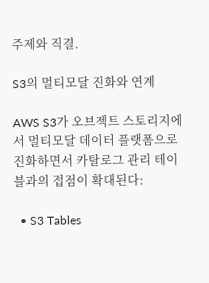주제와 직결.

S3의 멀티모달 진화와 연계

AWS S3가 오브젝트 스토리지에서 멀티모달 데이터 플랫폼으로 진화하면서 카탈로그 관리 테이블과의 접점이 확대된다:

  • S3 Tables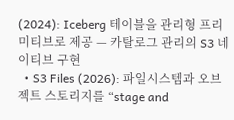(2024): Iceberg 테이블을 관리형 프리미티브로 제공 — 카탈로그 관리의 S3 네이티브 구현
  • S3 Files (2026): 파일시스템과 오브젝트 스토리지를 “stage and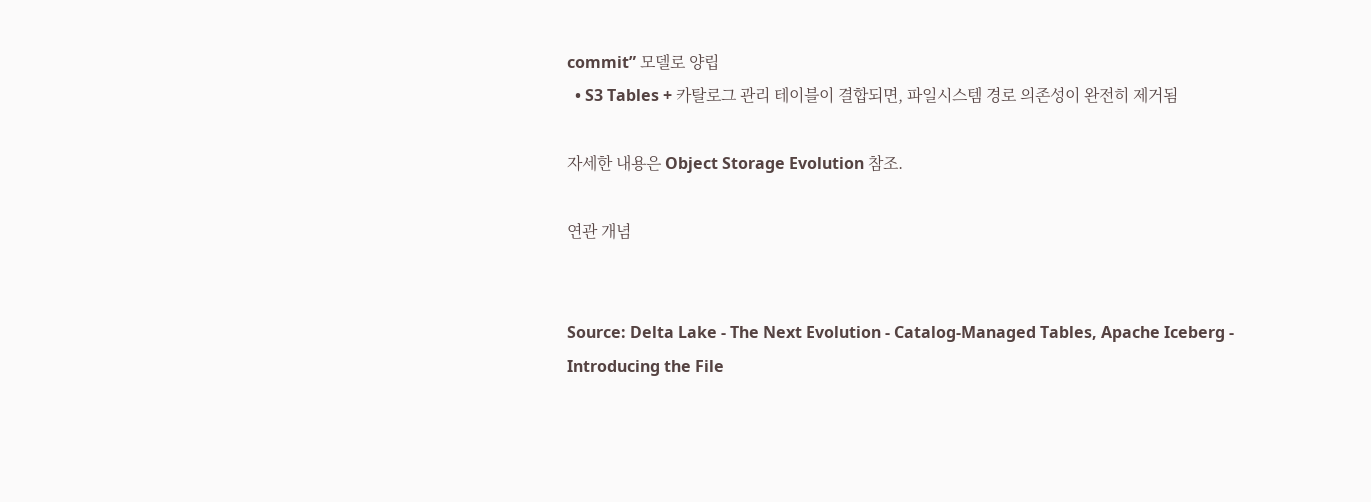commit” 모델로 양립
  • S3 Tables + 카탈로그 관리 테이블이 결합되면, 파일시스템 경로 의존성이 완전히 제거됨

자세한 내용은 Object Storage Evolution 참조.

연관 개념


Source: Delta Lake - The Next Evolution - Catalog-Managed Tables, Apache Iceberg - Introducing the File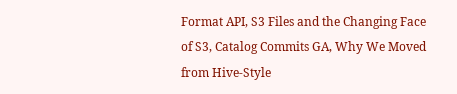Format API, S3 Files and the Changing Face of S3, Catalog Commits GA, Why We Moved from Hive-Style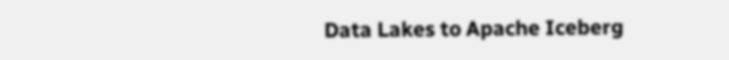Data Lakes to Apache Iceberg